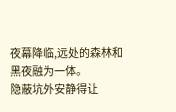夜幕降临,远处的森林和黑夜融为一体。
隐蔽坑外安静得让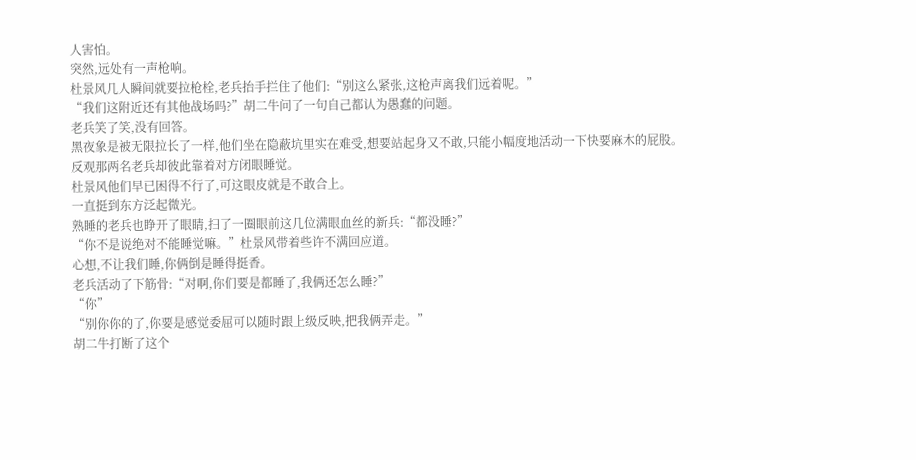人害怕。
突然,远处有一声枪响。
杜景风几人瞬间就要拉枪栓,老兵抬手拦住了他们:“别这么紧张,这枪声离我们远着呢。”
“我们这附近还有其他战场吗?”胡二牛问了一句自己都认为愚蠢的问题。
老兵笑了笑,没有回答。
黑夜象是被无限拉长了一样,他们坐在隐蔽坑里实在难受,想要站起身又不敢,只能小幅度地活动一下快要麻木的屁股。
反观那两名老兵却彼此靠着对方闭眼睡觉。
杜景风他们早已困得不行了,可这眼皮就是不敢合上。
一直挺到东方泛起微光。
熟睡的老兵也睁开了眼睛,扫了一圈眼前这几位满眼血丝的新兵:“都没睡?”
“你不是说绝对不能睡觉嘛。”杜景风带着些许不满回应道。
心想,不让我们睡,你俩倒是睡得挺香。
老兵活动了下筋骨:“对啊,你们要是都睡了,我俩还怎么睡?”
“你”
“别你你的了,你要是感觉委屈可以随时跟上级反映,把我俩弄走。”
胡二牛打断了这个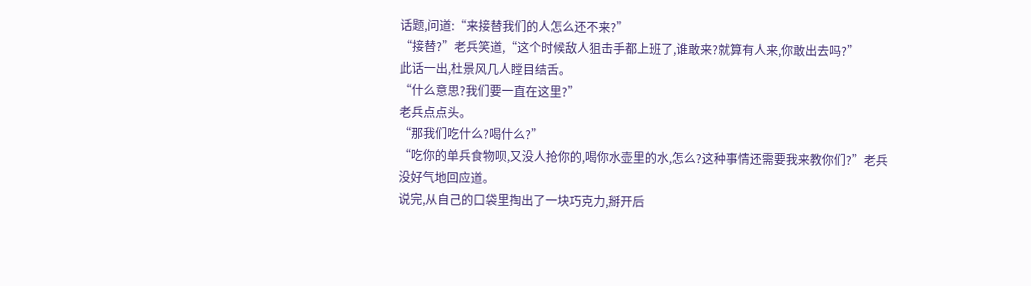话题,问道:“来接替我们的人怎么还不来?”
“接替?”老兵笑道,“这个时候敌人狙击手都上班了,谁敢来?就算有人来,你敢出去吗?”
此话一出,杜景风几人瞠目结舌。
“什么意思?我们要一直在这里?”
老兵点点头。
“那我们吃什么?喝什么?”
“吃你的单兵食物呗,又没人抢你的,喝你水壶里的水,怎么?这种事情还需要我来教你们?”老兵没好气地回应道。
说完,从自己的口袋里掏出了一块巧克力,掰开后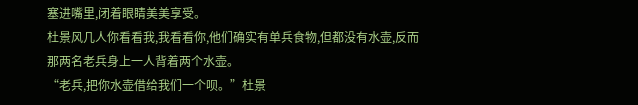塞进嘴里,闭着眼睛美美享受。
杜景风几人你看看我,我看看你,他们确实有单兵食物,但都没有水壶,反而那两名老兵身上一人背着两个水壶。
“老兵,把你水壶借给我们一个呗。”杜景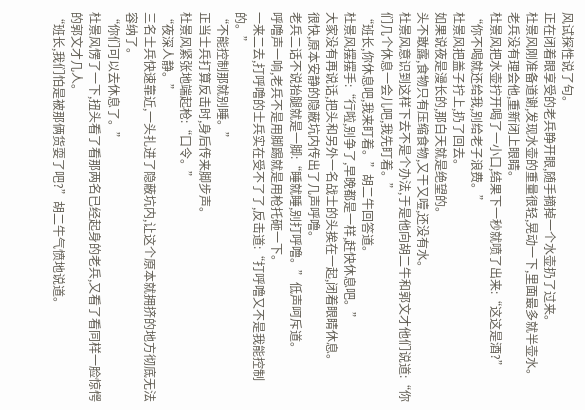风试探性说了句。
正在闭着眼享受的老兵睁开眼,随手摘掉一个水壶扔了过来。
杜景风刚准备道谢,发现水壶的重量很轻,晃动一下,里面最多就半壶水。
老兵没有理会他,重新闭上眼睛。
杜景风把水壶拧开喝了一小口,结果下一秒就喷了出来:“这这是酒?”
“你不喝就还给我,别给老子浪费。”
杜景风把盖子拧上,扔了回去。
如果说夜是漫长的,那白天就是绝望的。
头不敢露,食物只有压缩食物,又干又噎,还没有水。
杜景风意识到这样下去不是个办法,于是他向胡二牛和郭文才他们说道:“你们几个休息一会儿吧,我先盯着。”
“班长,你休息吧,我来盯着。”胡二牛回答道。
杜景风摆摆手:“行啦,别争了,早晚都是一样,赶快休息吧。”
大家没有再说话,把头和另外一名战士的头挨在一起,闭着眼睛休息。
很快,原本安静的隐蔽坑内传出了几声呼噜。
老兵二话不说抬腿就是一脚:“睡就睡,别打呼噜。”低声呵斥道。
呼噜声一响,老兵不是用脚踢就是用枪托砸一下。
一来二去,打呼噜的士兵实在受不了了,反击道:“打呼噜又不是我能控制的。”
“不能控制那就别睡。”
正当士兵打算反击时,身后传来脚步声。
杜景风紧张地端起枪:“口令。”
“夜深人静。”
三名士兵快速靠近,一头扎进了隐蔽坑内,让这个原本就拥挤的地方彻底无法容纳了。
“你们可以去休息了。”
杜景风愣了一下,扭头看了看那两名已经起身的老兵,又看了看同样一脸惊愕的郭文才几人。
“班长,我们怕是被那俩货耍了吧?”胡二牛气愤地说道。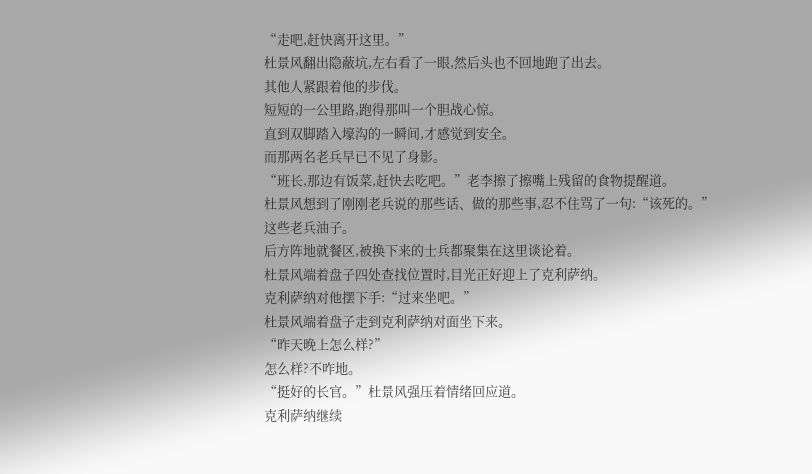“走吧,赶快离开这里。”
杜景风翻出隐蔽坑,左右看了一眼,然后头也不回地跑了出去。
其他人紧跟着他的步伐。
短短的一公里路,跑得那叫一个胆战心惊。
直到双脚踏入壕沟的一瞬间,才感觉到安全。
而那两名老兵早已不见了身影。
“班长,那边有饭菜,赶快去吃吧。”老李擦了擦嘴上残留的食物提醒道。
杜景风想到了刚刚老兵说的那些话、做的那些事,忍不住骂了一句:“该死的。”
这些老兵油子。
后方阵地就餐区,被换下来的士兵都聚集在这里谈论着。
杜景风端着盘子四处查找位置时,目光正好迎上了克利萨纳。
克利萨纳对他摆下手:“过来坐吧。”
杜景风端着盘子走到克利萨纳对面坐下来。
“昨天晚上怎么样?”
怎么样?不咋地。
“挺好的长官。”杜景风强压着情绪回应道。
克利萨纳继续